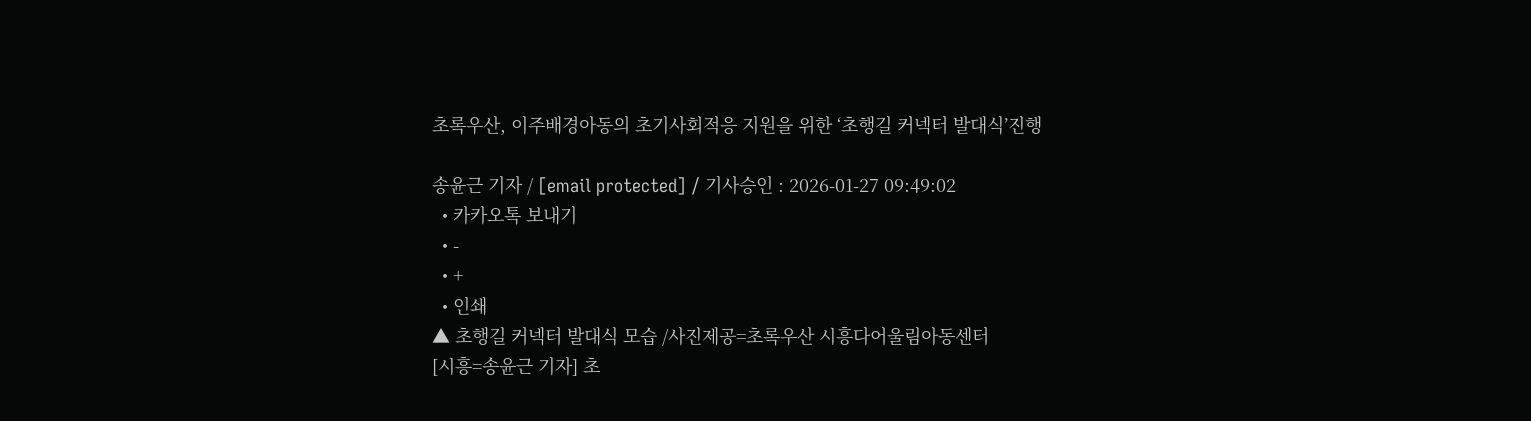초록우산, 이주배경아동의 초기사회적응 지원을 위한 ‘초행길 커넥터 발대식’진행

송윤근 기자 / [email protected] / 기사승인 : 2026-01-27 09:49:02
  • 카카오톡 보내기
  • -
  • +
  • 인쇄
▲ 초행길 커넥터 발대식 모습 /사진제공=초록우산 시흥다어울림아동센터
[시흥=송윤근 기자] 초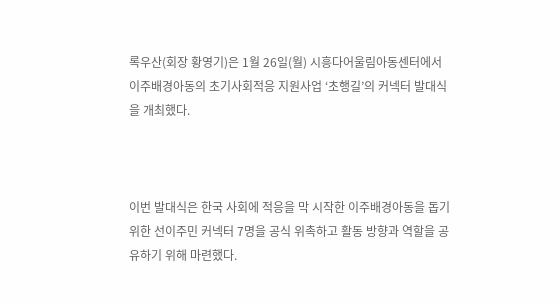록우산(회장 황영기)은 1월 26일(월) 시흥다어울림아동센터에서 이주배경아동의 초기사회적응 지원사업 ‘초행길’의 커넥터 발대식을 개최했다.



이번 발대식은 한국 사회에 적응을 막 시작한 이주배경아동을 돕기 위한 선이주민 커넥터 7명을 공식 위촉하고 활동 방향과 역할을 공유하기 위해 마련했다.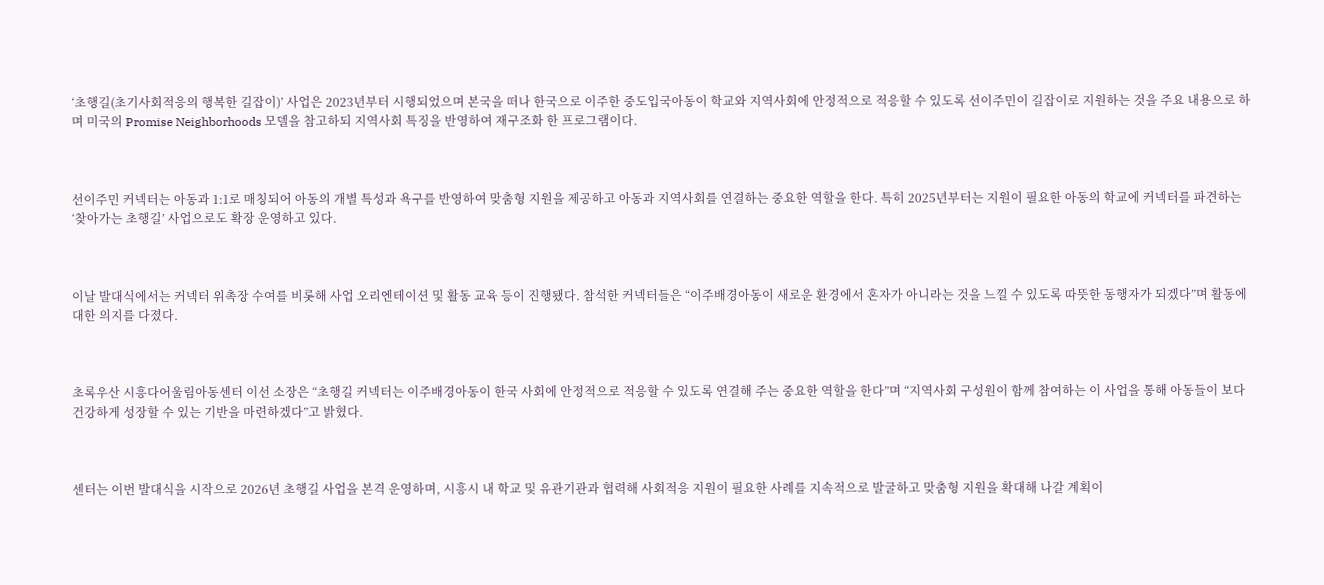‘초행길(초기사회적응의 행복한 길잡이)’ 사업은 2023년부터 시행되었으며 본국을 떠나 한국으로 이주한 중도입국아동이 학교와 지역사회에 안정적으로 적응할 수 있도록 선이주민이 길잡이로 지원하는 것을 주요 내용으로 하며 미국의 Promise Neighborhoods 모델을 참고하되 지역사회 특징을 반영하여 재구조화 한 프로그램이다.



선이주민 커넥터는 아동과 1:1로 매칭되어 아동의 개별 특성과 욕구를 반영하여 맞춤형 지원을 제공하고 아동과 지역사회를 연결하는 중요한 역할을 한다. 특히 2025년부터는 지원이 필요한 아동의 학교에 커넥터를 파견하는 ‘찾아가는 초행길’ 사업으로도 확장 운영하고 있다.



이날 발대식에서는 커넥터 위촉장 수여를 비롯해 사업 오리엔테이션 및 활동 교육 등이 진행됐다. 참석한 커넥터들은 “이주배경아동이 새로운 환경에서 혼자가 아니라는 것을 느낄 수 있도록 따뜻한 동행자가 되겠다”며 활동에 대한 의지를 다졌다.



초록우산 시흥다어울림아동센터 이선 소장은 “초행길 커넥터는 이주배경아동이 한국 사회에 안정적으로 적응할 수 있도록 연결해 주는 중요한 역할을 한다”며 “지역사회 구성원이 함께 참여하는 이 사업을 통해 아동들이 보다 건강하게 성장할 수 있는 기반을 마련하겠다”고 밝혔다.



센터는 이번 발대식을 시작으로 2026년 초행길 사업을 본격 운영하며, 시흥시 내 학교 및 유관기관과 협력해 사회적응 지원이 필요한 사례를 지속적으로 발굴하고 맞춤형 지원을 확대해 나갈 계획이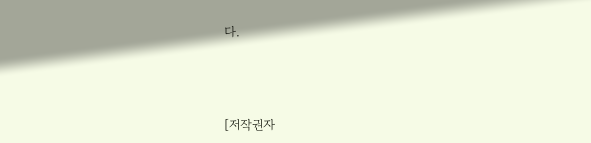다.




[저작권자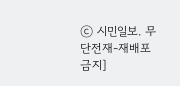ⓒ 시민일보. 무단전재-재배포 금지]